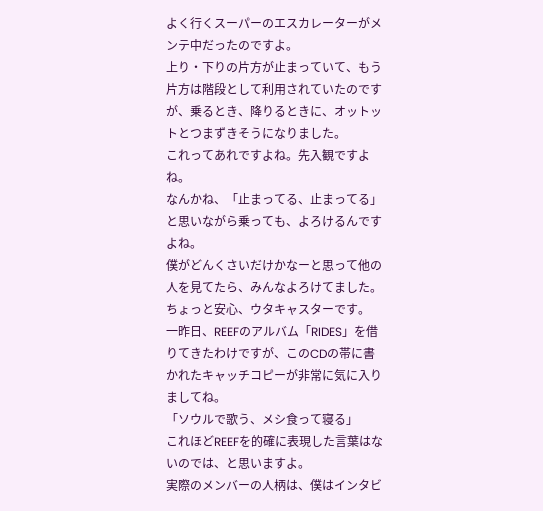よく行くスーパーのエスカレーターがメンテ中だったのですよ。
上り・下りの片方が止まっていて、もう片方は階段として利用されていたのですが、乗るとき、降りるときに、オットットとつまずきそうになりました。
これってあれですよね。先入観ですよね。
なんかね、「止まってる、止まってる」と思いながら乗っても、よろけるんですよね。
僕がどんくさいだけかなーと思って他の人を見てたら、みんなよろけてました。
ちょっと安心、ウタキャスターです。
一昨日、REEFのアルバム「RIDES」を借りてきたわけですが、このCDの帯に書かれたキャッチコピーが非常に気に入りましてね。
「ソウルで歌う、メシ食って寝る」
これほどREEFを的確に表現した言葉はないのでは、と思いますよ。
実際のメンバーの人柄は、僕はインタビ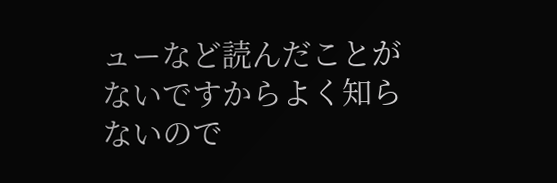ューなど読んだことがないですからよく知らないので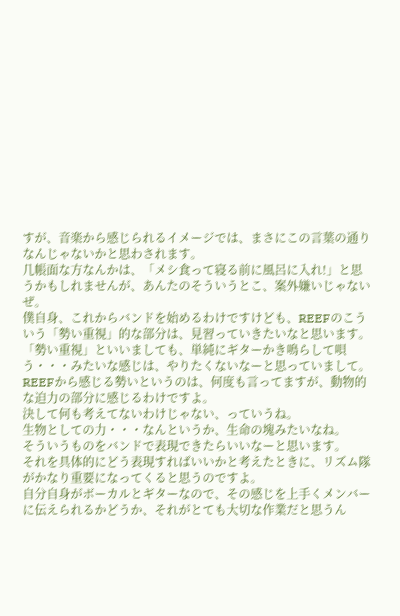すが、音楽から感じられるイメージでは、まさにこの言葉の通りなんじゃないかと思わされます。
几帳面な方なんかは、「メシ食って寝る前に風呂に入れ!」と思うかもしれませんが、あんたのそういうとこ、案外嫌いじゃないぜ。
僕自身、これからバンドを始めるわけですけども、REEFのこういう「勢い重視」的な部分は、見習っていきたいなと思います。
「勢い重視」といいましても、単純にギターかき鳴らして唄う・・・みたいな感じは、やりたくないなーと思っていまして。
REEFから感じる勢いというのは、何度も言ってますが、動物的な迫力の部分に感じるわけですよ。
決して何も考えてないわけじゃない、っていうね。
生物としての力・・・なんというか、生命の塊みたいなね。
そういうものをバンドで表現できたらいいなーと思います。
それを具体的にどう表現すればいいかと考えたときに、リズム隊がかなり重要になってくると思うのですよ。
自分自身がボーカルとギターなので、その感じを上手くメンバーに伝えられるかどうか、それがとても大切な作業だと思うん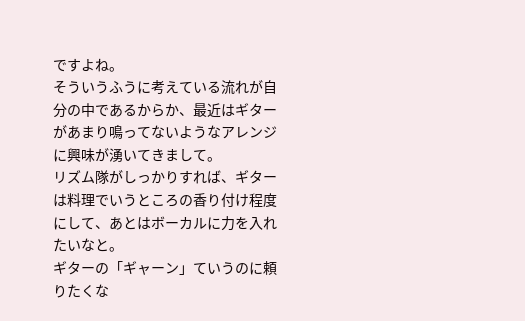ですよね。
そういうふうに考えている流れが自分の中であるからか、最近はギターがあまり鳴ってないようなアレンジに興味が湧いてきまして。
リズム隊がしっかりすれば、ギターは料理でいうところの香り付け程度にして、あとはボーカルに力を入れたいなと。
ギターの「ギャーン」ていうのに頼りたくな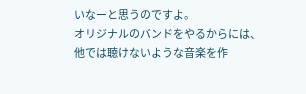いなーと思うのですよ。
オリジナルのバンドをやるからには、他では聴けないような音楽を作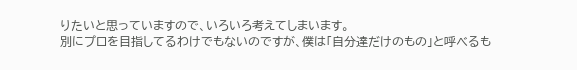りたいと思っていますので、いろいろ考えてしまいます。
別にプロを目指してるわけでもないのですが、僕は「自分達だけのもの」と呼べるも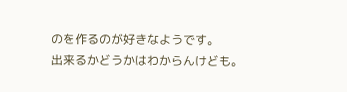のを作るのが好きなようです。
出来るかどうかはわからんけども。